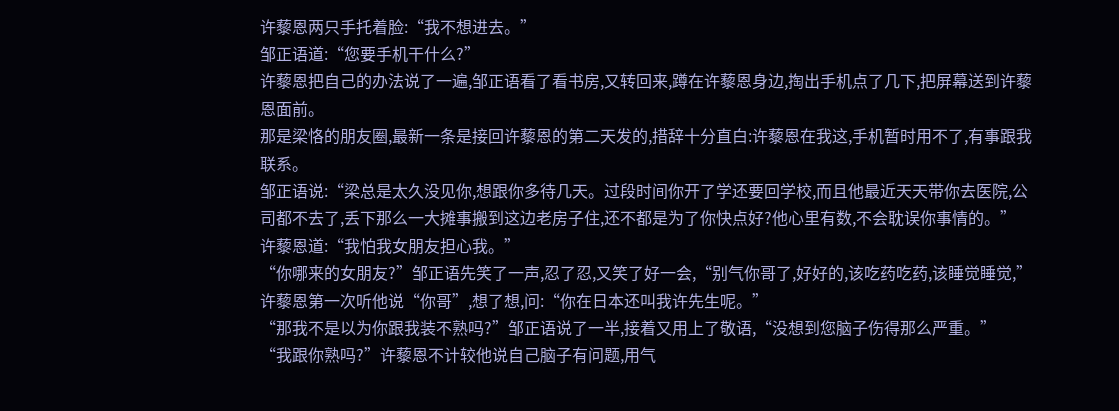许藜恩两只手托着脸:“我不想进去。”
邹正语道:“您要手机干什么?”
许藜恩把自己的办法说了一遍,邹正语看了看书房,又转回来,蹲在许藜恩身边,掏出手机点了几下,把屏幕送到许藜恩面前。
那是梁恪的朋友圈,最新一条是接回许藜恩的第二天发的,措辞十分直白:许藜恩在我这,手机暂时用不了,有事跟我联系。
邹正语说:“梁总是太久没见你,想跟你多待几天。过段时间你开了学还要回学校,而且他最近天天带你去医院,公司都不去了,丢下那么一大摊事搬到这边老房子住,还不都是为了你快点好?他心里有数,不会耽误你事情的。”
许藜恩道:“我怕我女朋友担心我。”
“你哪来的女朋友?”邹正语先笑了一声,忍了忍,又笑了好一会,“别气你哥了,好好的,该吃药吃药,该睡觉睡觉,”
许藜恩第一次听他说“你哥”,想了想,问:“你在日本还叫我许先生呢。”
“那我不是以为你跟我装不熟吗?”邹正语说了一半,接着又用上了敬语,“没想到您脑子伤得那么严重。”
“我跟你熟吗?”许藜恩不计较他说自己脑子有问题,用气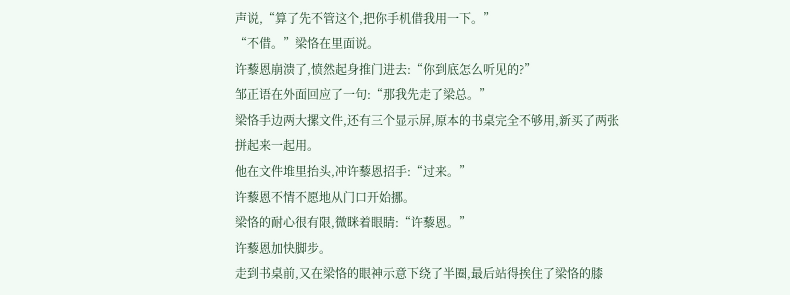声说,“算了先不管这个,把你手机借我用一下。”
“不借。”梁恪在里面说。
许藜恩崩溃了,愤然起身推门进去:“你到底怎么听见的?”
邹正语在外面回应了一句:“那我先走了梁总。”
梁恪手边两大摞文件,还有三个显示屏,原本的书桌完全不够用,新买了两张拼起来一起用。
他在文件堆里抬头,冲许藜恩招手:“过来。”
许藜恩不情不愿地从门口开始挪。
梁恪的耐心很有限,微眯着眼睛:“许藜恩。”
许藜恩加快脚步。
走到书桌前,又在梁恪的眼神示意下绕了半圈,最后站得挨住了梁恪的膝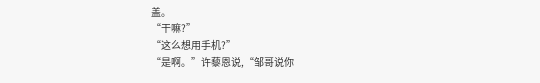盖。
“干嘛?”
“这么想用手机?”
“是啊。”许藜恩说,“邹哥说你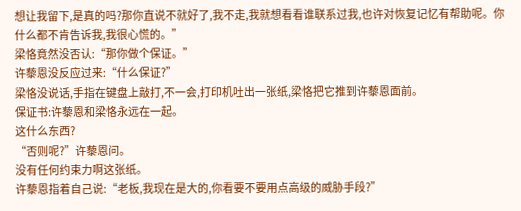想让我留下,是真的吗?那你直说不就好了,我不走,我就想看看谁联系过我,也许对恢复记忆有帮助呢。你什么都不肯告诉我,我很心慌的。”
梁恪竟然没否认:“那你做个保证。”
许藜恩没反应过来:“什么保证?”
梁恪没说话,手指在键盘上敲打,不一会,打印机吐出一张纸,梁恪把它推到许藜恩面前。
保证书:许藜恩和梁恪永远在一起。
这什么东西?
“否则呢?”许藜恩问。
没有任何约束力啊这张纸。
许藜恩指着自己说:“老板,我现在是大的,你看要不要用点高级的威胁手段?”